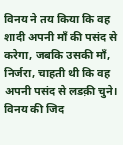विनय ने तय किया कि वह शादी अपनी माँ की पसंद से करेगा, जबकि उसकी माँ, निर्जरा, चाहती थी कि वह अपनी पसंद से लडक़ी चुने। विनय की जिद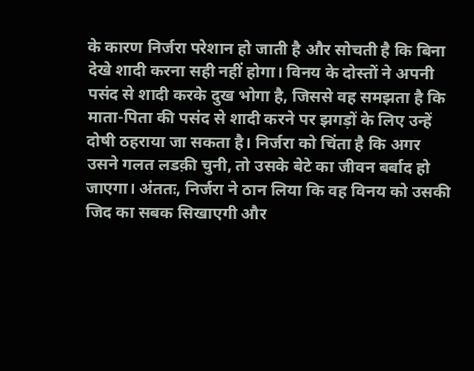के कारण निर्जरा परेशान हो जाती है और सोचती है कि बिना देखे शादी करना सही नहीं होगा। विनय के दोस्तों ने अपनी पसंद से शादी करके दुख भोगा है, जिससे वह समझता है कि माता-पिता की पसंद से शादी करने पर झगड़ों के लिए उन्हें दोषी ठहराया जा सकता है। निर्जरा को चिंता है कि अगर उसने गलत लडक़ी चुनी, तो उसके बेटे का जीवन बर्बाद हो जाएगा। अंततः, निर्जरा ने ठान लिया कि वह विनय को उसकी जिद का सबक सिखाएगी और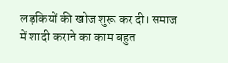लड़कियों की खोज शुरू कर दी। समाज में शादी कराने का काम बहुत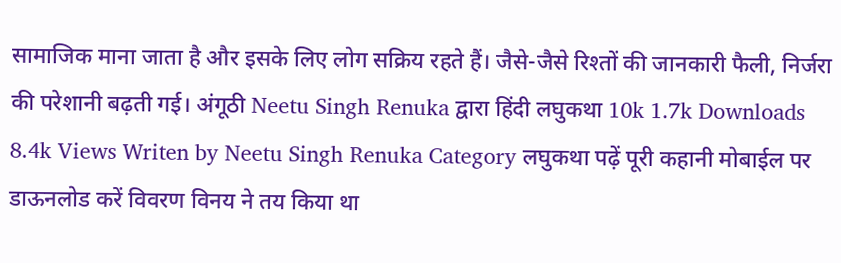सामाजिक माना जाता है और इसके लिए लोग सक्रिय रहते हैं। जैसे-जैसे रिश्तों की जानकारी फैली, निर्जरा की परेशानी बढ़ती गई। अंगूठी Neetu Singh Renuka द्वारा हिंदी लघुकथा 10k 1.7k Downloads 8.4k Views Writen by Neetu Singh Renuka Category लघुकथा पढ़ें पूरी कहानी मोबाईल पर डाऊनलोड करें विवरण विनय ने तय किया था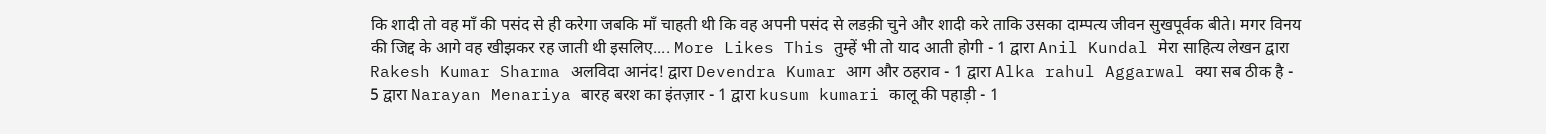कि शादी तो वह माँ की पसंद से ही करेगा जबकि माँ चाहती थी कि वह अपनी पसंद से लडक़ी चुने और शादी करे ताकि उसका दाम्पत्य जीवन सुखपूर्वक बीते। मगर विनय की जिद्द के आगे वह खीझकर रह जाती थी इसलिए.... More Likes This तुम्हें भी तो याद आती होगी - 1 द्वारा Anil Kundal मेरा साहित्य लेखन द्वारा Rakesh Kumar Sharma अलविदा आनंद! द्वारा Devendra Kumar आग और ठहराव - 1 द्वारा Alka rahul Aggarwal क्या सब ठीक है - 5 द्वारा Narayan Menariya बारह बरश का इंतज़ार - 1 द्वारा kusum kumari कालू की पहाड़ी - 1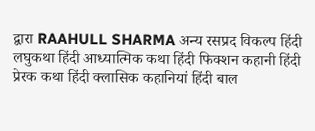द्वारा RAAHULL SHARMA अन्य रसप्रद विकल्प हिंदी लघुकथा हिंदी आध्यात्मिक कथा हिंदी फिक्शन कहानी हिंदी प्रेरक कथा हिंदी क्लासिक कहानियां हिंदी बाल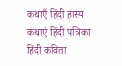कथाएँ हिंदी हास्य कथाएं हिंदी पत्रिका हिंदी कविता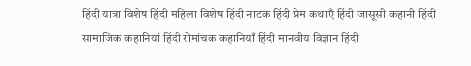हिंदी यात्रा विशेष हिंदी महिला विशेष हिंदी नाटक हिंदी प्रेम कथाएँ हिंदी जासूसी कहानी हिंदी सामाजिक कहानियां हिंदी रोमांचक कहानियाँ हिंदी मानवीय विज्ञान हिंदी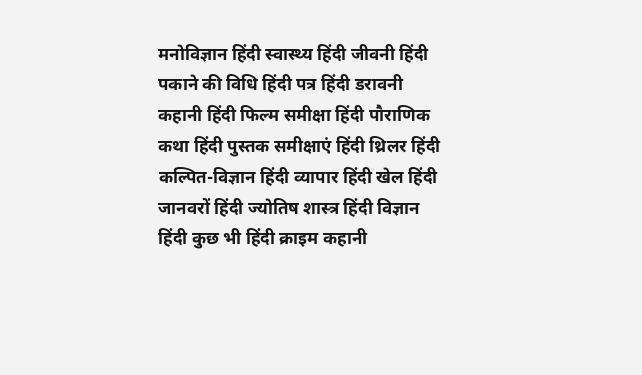मनोविज्ञान हिंदी स्वास्थ्य हिंदी जीवनी हिंदी पकाने की विधि हिंदी पत्र हिंदी डरावनी कहानी हिंदी फिल्म समीक्षा हिंदी पौराणिक कथा हिंदी पुस्तक समीक्षाएं हिंदी थ्रिलर हिंदी कल्पित-विज्ञान हिंदी व्यापार हिंदी खेल हिंदी जानवरों हिंदी ज्योतिष शास्त्र हिंदी विज्ञान हिंदी कुछ भी हिंदी क्राइम कहानी